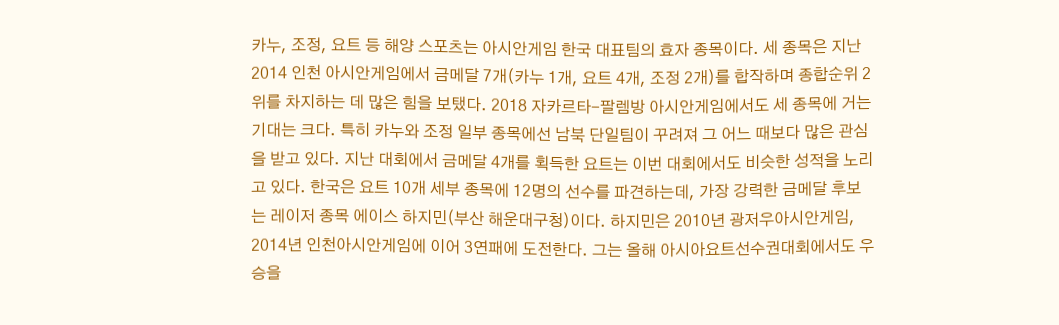카누, 조정, 요트 등 해양 스포츠는 아시안게임 한국 대표팀의 효자 종목이다. 세 종목은 지난 2014 인천 아시안게임에서 금메달 7개(카누 1개, 요트 4개, 조정 2개)를 합작하며 종합순위 2위를 차지하는 데 많은 힘을 보탰다. 2018 자카르타-팔렘방 아시안게임에서도 세 종목에 거는 기대는 크다. 특히 카누와 조정 일부 종목에선 남북 단일팀이 꾸려져 그 어느 때보다 많은 관심을 받고 있다. 지난 대회에서 금메달 4개를 획득한 요트는 이번 대회에서도 비슷한 성적을 노리고 있다. 한국은 요트 10개 세부 종목에 12명의 선수를 파견하는데, 가장 강력한 금메달 후보는 레이저 종목 에이스 하지민(부산 해운대구청)이다. 하지민은 2010년 광저우아시안게임, 2014년 인천아시안게임에 이어 3연패에 도전한다. 그는 올해 아시아요트선수권대회에서도 우승을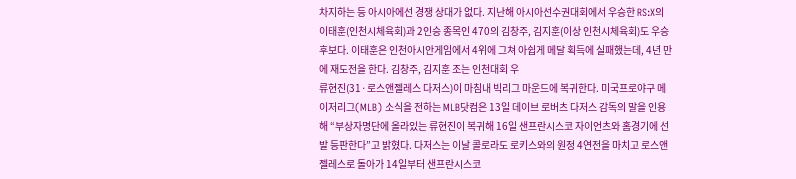차지하는 등 아시아에선 경쟁 상대가 없다. 지난해 아시아선수권대회에서 우승한 RS:X의 이태훈(인천시체육회)과 2인승 종목인 470의 김창주, 김지훈(이상 인천시체육회)도 우승 후보다. 이태훈은 인천아시안게임에서 4위에 그쳐 아쉽게 메달 획득에 실패했는데, 4년 만에 재도전을 한다. 김창주, 김지훈 조는 인천대회 우
류현진(31·로스앤젤레스 다저스)이 마침내 빅리그 마운드에 복귀한다. 미국프로야구 메이저리그(MLB) 소식을 전하는 MLB닷컴은 13일 데이브 로버츠 다저스 감독의 말을 인용해 “부상자명단에 올라있는 류현진이 복귀해 16일 샌프란시스코 자이언츠와 홈경기에 선발 등판한다”고 밝혔다. 다저스는 이날 콜로라도 로키스와의 원정 4연전을 마치고 로스앤젤레스로 돌아가 14일부터 샌프란시스코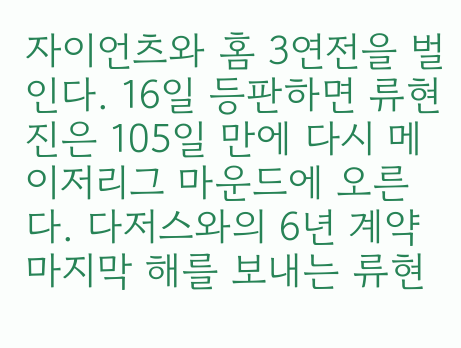자이언츠와 홈 3연전을 벌인다. 16일 등판하면 류현진은 105일 만에 다시 메이저리그 마운드에 오른다. 다저스와의 6년 계약 마지막 해를 보내는 류현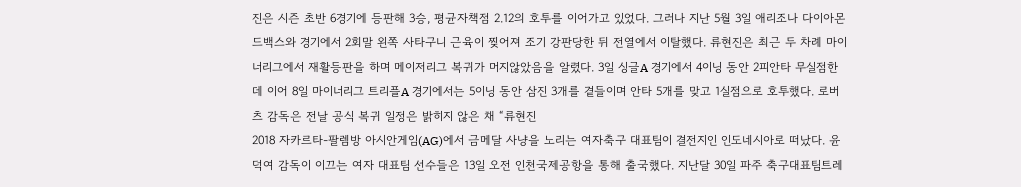진은 시즌 초반 6경기에 등판해 3승, 평균자책점 2.12의 호투를 이어가고 있었다. 그러나 지난 5월 3일 애리조나 다이아몬드백스와 경기에서 2회말 왼쪽 사타구니 근육이 찢어져 조기 강판당한 뒤 전열에서 이탈했다. 류현진은 최근 두 차례 마이너리그에서 재활등판을 하며 메이저리그 복귀가 머지않았음을 알렸다. 3일 싱글A 경기에서 4이닝 동안 2피안타 무실점한 데 이어 8일 마이너리그 트리플A 경기에서는 5이닝 동안 삼진 3개를 곁들이며 안타 5개를 맞고 1실점으로 호투했다. 로버츠 감독은 전날 공식 복귀 일정은 밝히지 않은 채 “류현진
2018 자카르타-팔렘방 아시안게임(AG)에서 금메달 사냥을 노리는 여자축구 대표팀이 결전지인 인도네시아로 떠났다. 윤덕여 감독이 이끄는 여자 대표팀 선수들은 13일 오전 인천국제공항을 통해 출국했다. 지난달 30일 파주 축구대표팀트레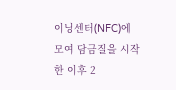이닝센터(NFC)에 모여 담금질을 시작한 이후 2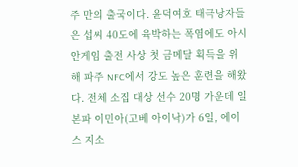주 만의 출국이다. 윤덕여호 태극낭자들은 섭씨 40도에 육박하는 폭염에도 아시안게임 출전 사상 첫 금메달 획득을 위해 파주 NFC에서 강도 높은 훈련을 해왔다. 전체 소집 대상 선수 20명 가운데 일본파 이민아(고베 아이낙)가 6일, 에이스 지소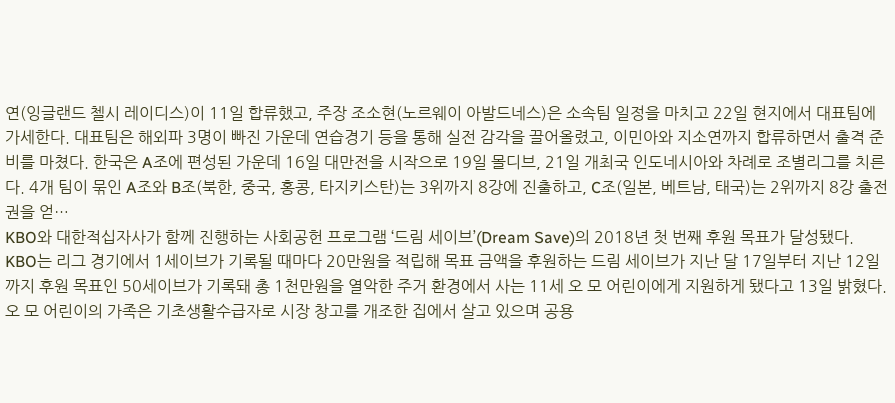연(잉글랜드 첼시 레이디스)이 11일 합류했고, 주장 조소현(노르웨이 아발드네스)은 소속팀 일정을 마치고 22일 현지에서 대표팀에 가세한다. 대표팀은 해외파 3명이 빠진 가운데 연습경기 등을 통해 실전 감각을 끌어올렸고, 이민아와 지소연까지 합류하면서 출격 준비를 마쳤다. 한국은 A조에 편성된 가운데 16일 대만전을 시작으로 19일 몰디브, 21일 개최국 인도네시아와 차례로 조별리그를 치른다. 4개 팀이 묶인 A조와 B조(북한, 중국, 홍콩, 타지키스탄)는 3위까지 8강에 진출하고, C조(일본, 베트남, 태국)는 2위까지 8강 출전권을 얻…
KBO와 대한적십자사가 함께 진행하는 사회공헌 프로그램 ‘드림 세이브’(Dream Save)의 2018년 첫 번째 후원 목표가 달성됐다. KBO는 리그 경기에서 1세이브가 기록될 때마다 20만원을 적립해 목표 금액을 후원하는 드림 세이브가 지난 달 17일부터 지난 12일까지 후원 목표인 50세이브가 기록돼 총 1천만원을 열악한 주거 환경에서 사는 11세 오 모 어린이에게 지원하게 됐다고 13일 밝혔다. 오 모 어린이의 가족은 기초생활수급자로 시장 창고를 개조한 집에서 살고 있으며 공용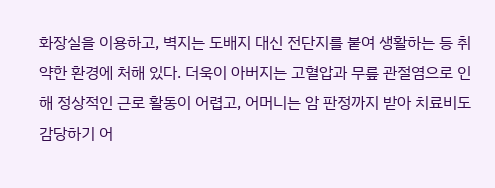화장실을 이용하고, 벽지는 도배지 대신 전단지를 붙여 생활하는 등 취약한 환경에 처해 있다. 더욱이 아버지는 고혈압과 무릎 관절염으로 인해 정상적인 근로 활동이 어렵고, 어머니는 암 판정까지 받아 치료비도 감당하기 어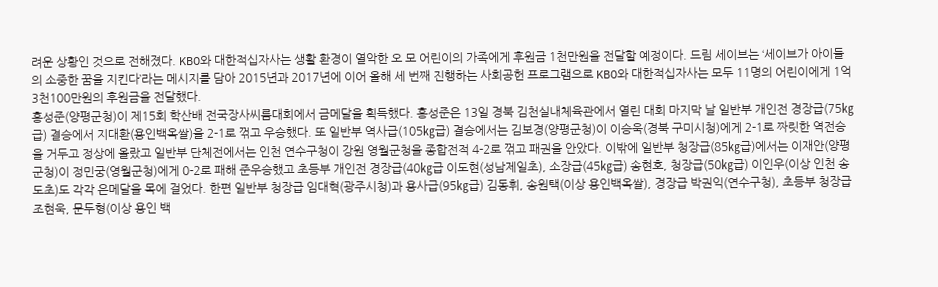려운 상황인 것으로 전해졌다. KBO와 대한적십자사는 생활 환경이 열악한 오 모 어린이의 가족에게 후원금 1천만원을 전달할 예정이다. 드림 세이브는 ‘세이브가 아이들의 소중한 꿈을 지킨다’라는 메시지를 담아 2015년과 2017년에 이어 올해 세 번째 진행하는 사회공헌 프로그램으로 KBO와 대한적십자사는 모두 11명의 어린이에게 1억3천100만원의 후원금을 전달했다.
홍성준(양평군청)이 제15회 학산배 전국장사씨름대회에서 금메달을 획득했다. 홍성준은 13일 경북 김천실내체육관에서 열린 대회 마지막 날 일반부 개인전 경장급(75㎏급) 결승에서 지대환(용인백옥쌀)을 2-1로 꺾고 우승했다. 또 일반부 역사급(105㎏급) 결승에서는 김보경(양평군청)이 이승욱(경북 구미시청)에게 2-1로 짜릿한 역전승을 거두고 정상에 올랐고 일반부 단체전에서는 인천 연수구청이 강원 영월군청을 종합전적 4-2로 꺾고 패권을 안았다. 이밖에 일반부 청장급(85㎏급)에서는 이재안(양평군청)이 정민궁(영월군청)에게 0-2로 패해 준우승했고 초등부 개인전 경장급(40㎏급 이도현(성남제일초), 소장급(45㎏급) 송현호, 청장급(50㎏급) 이인우(이상 인천 송도초)도 각각 은메달을 목에 걸었다. 한편 일반부 청장급 임대혁(광주시청)과 용사급(95㎏급) 김동휘, 송원택(이상 용인백옥쌀), 경장급 박권익(연수구청), 초등부 청장급 조현욱, 문두형(이상 용인 백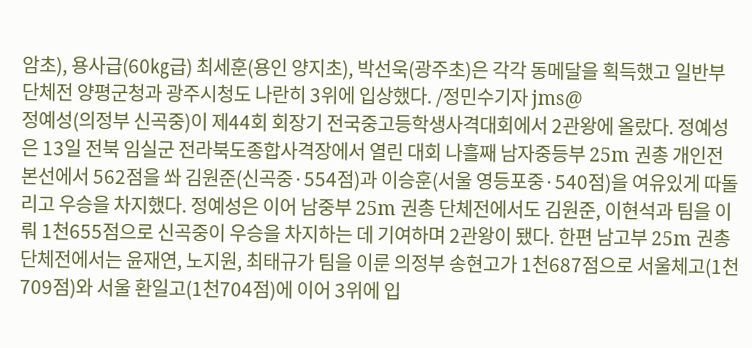암초), 용사급(60㎏급) 최세훈(용인 양지초), 박선욱(광주초)은 각각 동메달을 획득했고 일반부 단체전 양평군청과 광주시청도 나란히 3위에 입상했다. /정민수기자 jms@
정예성(의정부 신곡중)이 제44회 회장기 전국중고등학생사격대회에서 2관왕에 올랐다. 정예성은 13일 전북 임실군 전라북도종합사격장에서 열린 대회 나흘째 남자중등부 25m 권총 개인전 본선에서 562점을 쏴 김원준(신곡중·554점)과 이승훈(서울 영등포중·540점)을 여유있게 따돌리고 우승을 차지했다. 정예성은 이어 남중부 25m 권총 단체전에서도 김원준, 이현석과 팀을 이뤄 1천655점으로 신곡중이 우승을 차지하는 데 기여하며 2관왕이 됐다. 한편 남고부 25m 권총 단체전에서는 윤재연, 노지원, 최태규가 팀을 이룬 의정부 송현고가 1천687점으로 서울체고(1천709점)와 서울 환일고(1천704점)에 이어 3위에 입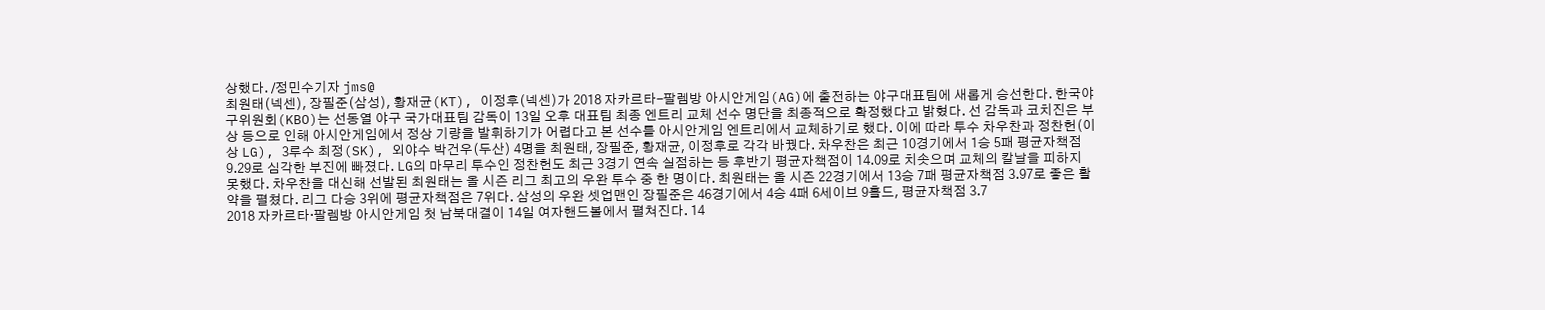상했다. /정민수기자 jms@
최원태(넥센), 장필준(삼성), 황재균(KT), 이정후(넥센)가 2018 자카르타-팔렘방 아시안게임(AG)에 출전하는 야구대표팀에 새롭게 승선한다. 한국야구위원회(KBO)는 선동열 야구 국가대표팀 감독이 13일 오후 대표팀 최종 엔트리 교체 선수 명단을 최종적으로 확정했다고 밝혔다. 선 감독과 코치진은 부상 등으로 인해 아시안게임에서 정상 기량을 발휘하기가 어렵다고 본 선수를 아시안게임 엔트리에서 교체하기로 했다. 이에 따라 투수 차우찬과 정찬헌(이상 LG), 3루수 최정(SK), 외야수 박건우(두산) 4명을 최원태, 장필준, 황재균, 이정후로 각각 바꿨다. 차우찬은 최근 10경기에서 1승 5패 평균자책점 9.29로 심각한 부진에 빠졌다. LG의 마무리 투수인 정찬헌도 최근 3경기 연속 실점하는 등 후반기 평균자책점이 14.09로 치솟으며 교체의 칼날을 피하지 못했다. 차우찬을 대신해 선발된 최원태는 올 시즌 리그 최고의 우완 투수 중 한 명이다. 최원태는 올 시즌 22경기에서 13승 7패 평균자책점 3.97로 좋은 활약을 펼쳤다. 리그 다승 3위에 평균자책점은 7위다. 삼성의 우완 셋업맨인 장필준은 46경기에서 4승 4패 6세이브 9홀드, 평균자책점 3.7
2018 자카르타·팔렘방 아시안게임 첫 남북대결이 14일 여자핸드볼에서 펼쳐진다. 14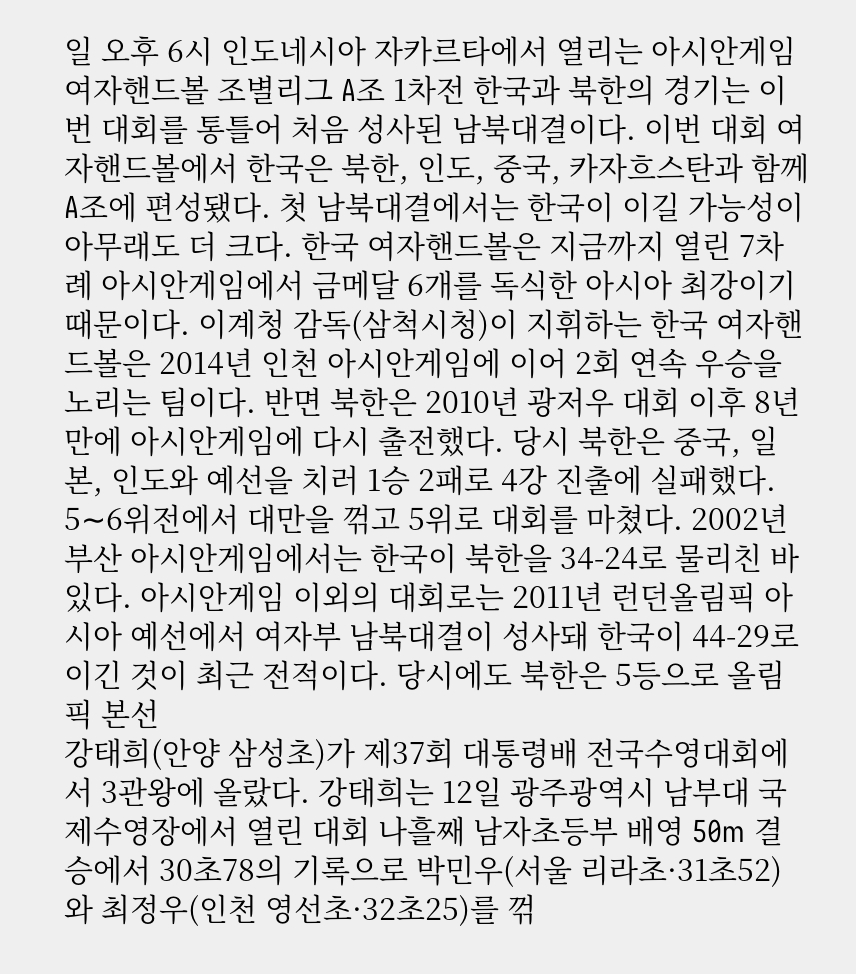일 오후 6시 인도네시아 자카르타에서 열리는 아시안게임 여자핸드볼 조별리그 A조 1차전 한국과 북한의 경기는 이번 대회를 통틀어 처음 성사된 남북대결이다. 이번 대회 여자핸드볼에서 한국은 북한, 인도, 중국, 카자흐스탄과 함께 A조에 편성됐다. 첫 남북대결에서는 한국이 이길 가능성이 아무래도 더 크다. 한국 여자핸드볼은 지금까지 열린 7차례 아시안게임에서 금메달 6개를 독식한 아시아 최강이기 때문이다. 이계청 감독(삼척시청)이 지휘하는 한국 여자핸드볼은 2014년 인천 아시안게임에 이어 2회 연속 우승을 노리는 팀이다. 반면 북한은 2010년 광저우 대회 이후 8년 만에 아시안게임에 다시 출전했다. 당시 북한은 중국, 일본, 인도와 예선을 치러 1승 2패로 4강 진출에 실패했다. 5∼6위전에서 대만을 꺾고 5위로 대회를 마쳤다. 2002년 부산 아시안게임에서는 한국이 북한을 34-24로 물리친 바 있다. 아시안게임 이외의 대회로는 2011년 런던올림픽 아시아 예선에서 여자부 남북대결이 성사돼 한국이 44-29로 이긴 것이 최근 전적이다. 당시에도 북한은 5등으로 올림픽 본선
강태희(안양 삼성초)가 제37회 대통령배 전국수영대회에서 3관왕에 올랐다. 강태희는 12일 광주광역시 남부대 국제수영장에서 열린 대회 나흘째 남자초등부 배영 50m 결승에서 30초78의 기록으로 박민우(서울 리라초·31초52)와 최정우(인천 영선초·32초25)를 꺾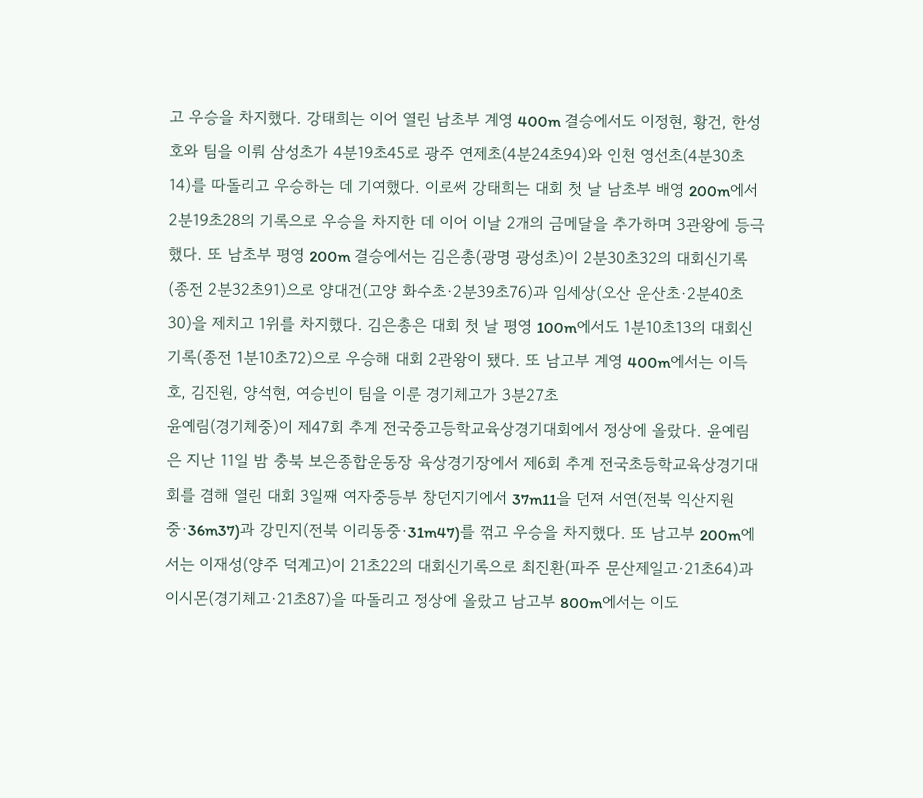고 우승을 차지했다. 강태희는 이어 열린 남초부 계영 400m 결승에서도 이정현, 황건, 한성호와 팀을 이뤄 삼성초가 4분19초45로 광주 연제초(4분24초94)와 인천 영선초(4분30초14)를 따돌리고 우승하는 데 기여했다. 이로써 강태희는 대회 첫 날 남초부 배영 200m에서 2분19초28의 기록으로 우승을 차지한 데 이어 이날 2개의 금메달을 추가하며 3관왕에 등극했다. 또 남초부 평영 200m 결승에서는 김은총(광명 광성초)이 2분30초32의 대회신기록(종전 2분32초91)으로 양대건(고양 화수초·2분39초76)과 임세상(오산 운산초·2분40초30)을 제치고 1위를 차지했다. 김은총은 대회 첫 날 평영 100m에서도 1분10초13의 대회신기록(종전 1분10초72)으로 우승해 대회 2관왕이 됐다. 또 남고부 계영 400m에서는 이득호, 김진원, 양석현, 여승빈이 팀을 이룬 경기체고가 3분27초
윤예림(경기체중)이 제47회 추계 전국중고등학교육상경기대회에서 정상에 올랐다. 윤예림은 지난 11일 밤 충북 보은종합운동장 육상경기장에서 제6회 추계 전국초등학교육상경기대회를 겸해 열린 대회 3일째 여자중등부 창던지기에서 37m11을 던져 서연(전북 익산지원중·36m37)과 강민지(전북 이리동중·31m47)를 꺾고 우승을 차지했다. 또 남고부 200m에서는 이재성(양주 덕계고)이 21초22의 대회신기록으로 최진환(파주 문산제일고·21초64)과 이시몬(경기체고·21초87)을 따돌리고 정상에 올랐고 남고부 800m에서는 이도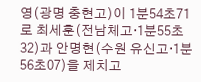영(광명 충현고)이 1분54초71로 최세훈(전남체고·1분55초32)과 안명현(수원 유신고·1분56초07)을 제치고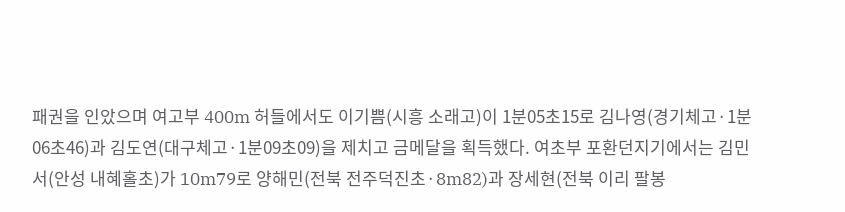패권을 인았으며 여고부 400m 허들에서도 이기쁨(시흥 소래고)이 1분05초15로 김나영(경기체고·1분06초46)과 김도연(대구체고·1분09초09)을 제치고 금메달을 획득했다. 여초부 포환던지기에서는 김민서(안성 내혜홀초)가 10m79로 양해민(전북 전주덕진초·8m82)과 장세현(전북 이리 팔봉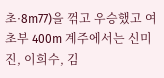초·8m77)을 꺾고 우승했고 여초부 400m 계주에서는 신미진, 이희수, 김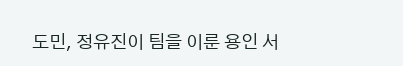도민, 정유진이 팀을 이룬 용인 서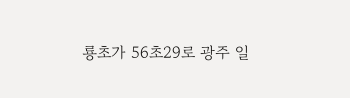룡초가 56초29로 광주 일